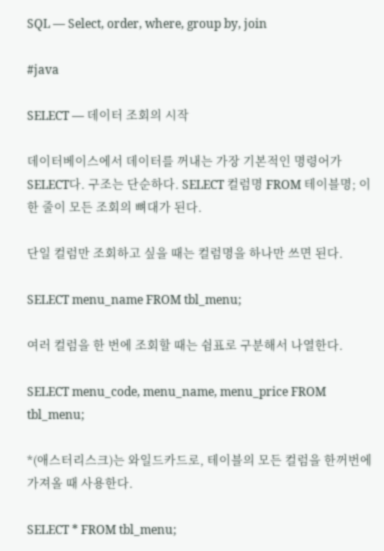SQL — Select, order, where, group by, join

#java

SELECT — 데이터 조회의 시작

데이터베이스에서 데이터를 꺼내는 가장 기본적인 명령어가 SELECT다. 구조는 단순하다. SELECT 컬럼명 FROM 테이블명; 이 한 줄이 모든 조회의 뼈대가 된다.

단일 컬럼만 조회하고 싶을 때는 컬럼명을 하나만 쓰면 된다.

SELECT menu_name FROM tbl_menu;

여러 컬럼을 한 번에 조회할 때는 쉼표로 구분해서 나열한다.

SELECT menu_code, menu_name, menu_price FROM tbl_menu;

*(애스터리스크)는 와일드카드로, 테이블의 모든 컬럼을 한꺼번에 가져올 때 사용한다.

SELECT * FROM tbl_menu;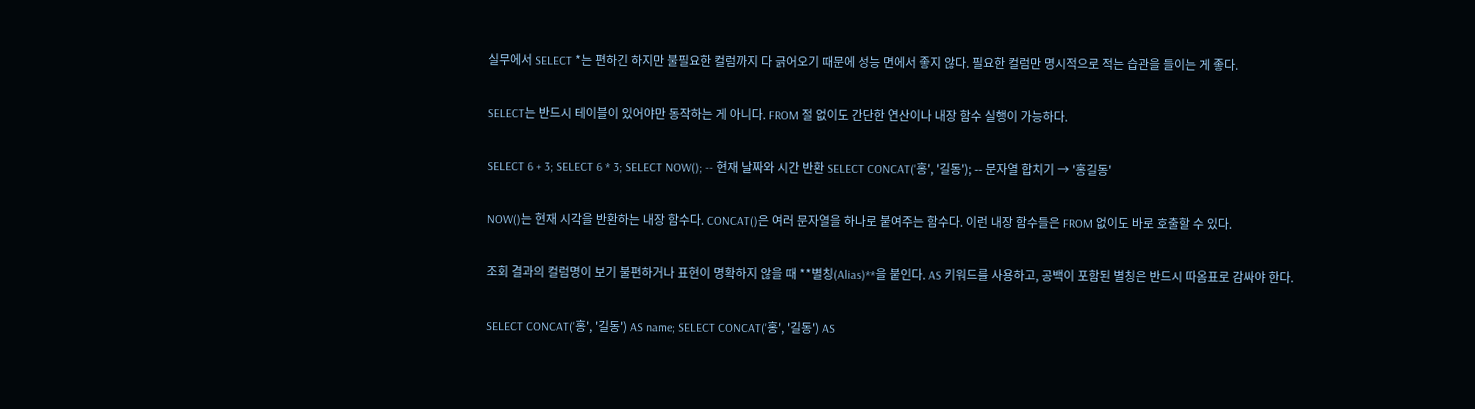실무에서 SELECT *는 편하긴 하지만 불필요한 컬럼까지 다 긁어오기 때문에 성능 면에서 좋지 않다. 필요한 컬럼만 명시적으로 적는 습관을 들이는 게 좋다.

SELECT는 반드시 테이블이 있어야만 동작하는 게 아니다. FROM 절 없이도 간단한 연산이나 내장 함수 실행이 가능하다.

SELECT 6 + 3; SELECT 6 * 3; SELECT NOW(); -- 현재 날짜와 시간 반환 SELECT CONCAT('홍', '길동'); -- 문자열 합치기 → '홍길동'

NOW()는 현재 시각을 반환하는 내장 함수다. CONCAT()은 여러 문자열을 하나로 붙여주는 함수다. 이런 내장 함수들은 FROM 없이도 바로 호출할 수 있다.

조회 결과의 컬럼명이 보기 불편하거나 표현이 명확하지 않을 때 **별칭(Alias)**을 붙인다. AS 키워드를 사용하고, 공백이 포함된 별칭은 반드시 따옴표로 감싸야 한다.

SELECT CONCAT('홍', '길동') AS name; SELECT CONCAT('홍', '길동') AS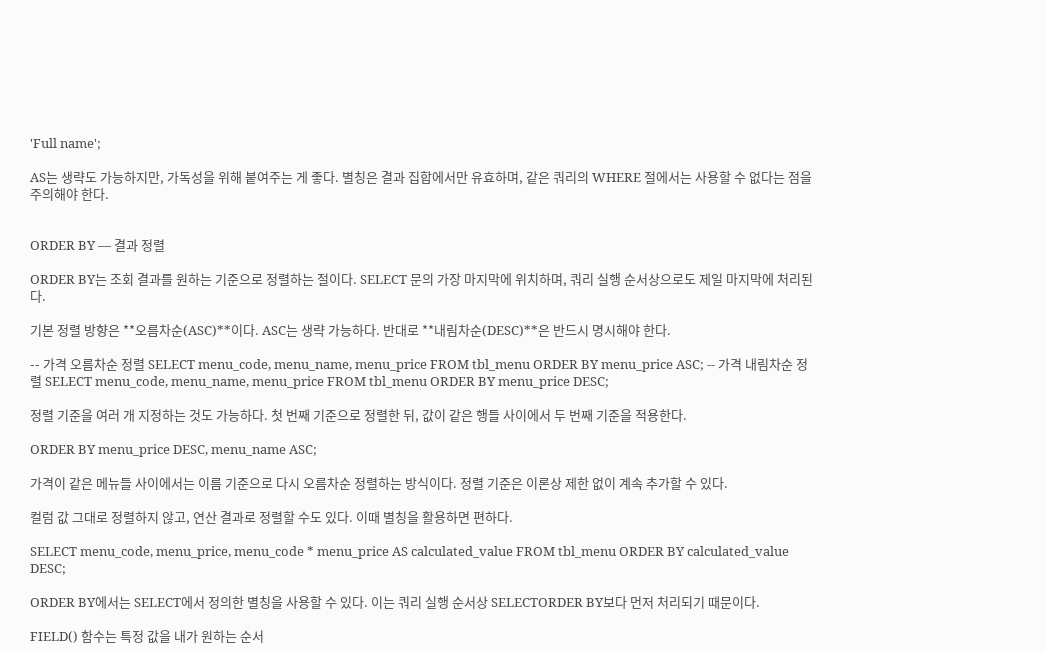'Full name';

AS는 생략도 가능하지만, 가독성을 위해 붙여주는 게 좋다. 별칭은 결과 집합에서만 유효하며, 같은 쿼리의 WHERE 절에서는 사용할 수 없다는 점을 주의해야 한다.


ORDER BY — 결과 정렬

ORDER BY는 조회 결과를 원하는 기준으로 정렬하는 절이다. SELECT 문의 가장 마지막에 위치하며, 쿼리 실행 순서상으로도 제일 마지막에 처리된다.

기본 정렬 방향은 **오름차순(ASC)**이다. ASC는 생략 가능하다. 반대로 **내림차순(DESC)**은 반드시 명시해야 한다.

-- 가격 오름차순 정렬 SELECT menu_code, menu_name, menu_price FROM tbl_menu ORDER BY menu_price ASC; -- 가격 내림차순 정렬 SELECT menu_code, menu_name, menu_price FROM tbl_menu ORDER BY menu_price DESC;

정렬 기준을 여러 개 지정하는 것도 가능하다. 첫 번째 기준으로 정렬한 뒤, 값이 같은 행들 사이에서 두 번째 기준을 적용한다.

ORDER BY menu_price DESC, menu_name ASC;

가격이 같은 메뉴들 사이에서는 이름 기준으로 다시 오름차순 정렬하는 방식이다. 정렬 기준은 이론상 제한 없이 계속 추가할 수 있다.

컬럼 값 그대로 정렬하지 않고, 연산 결과로 정렬할 수도 있다. 이때 별칭을 활용하면 편하다.

SELECT menu_code, menu_price, menu_code * menu_price AS calculated_value FROM tbl_menu ORDER BY calculated_value DESC;

ORDER BY에서는 SELECT에서 정의한 별칭을 사용할 수 있다. 이는 쿼리 실행 순서상 SELECTORDER BY보다 먼저 처리되기 때문이다.

FIELD() 함수는 특정 값을 내가 원하는 순서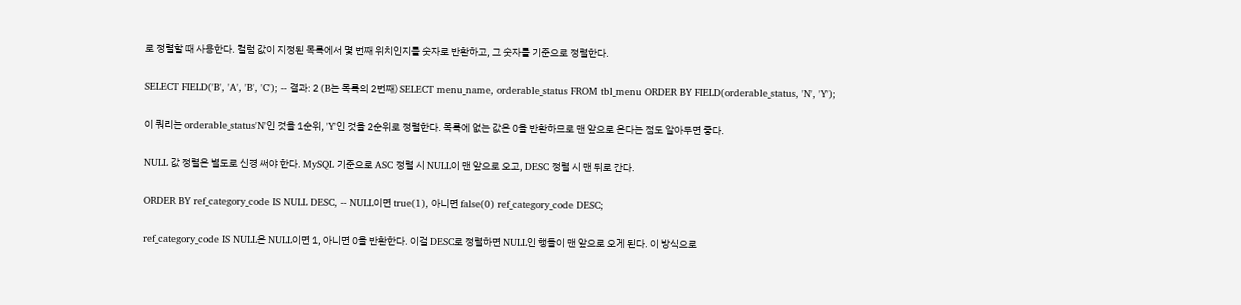로 정렬할 때 사용한다. 컬럼 값이 지정된 목록에서 몇 번째 위치인지를 숫자로 반환하고, 그 숫자를 기준으로 정렬한다.

SELECT FIELD('B', 'A', 'B', 'C'); -- 결과: 2 (B는 목록의 2번째) SELECT menu_name, orderable_status FROM tbl_menu ORDER BY FIELD(orderable_status, 'N', 'Y');

이 쿼리는 orderable_status'N'인 것을 1순위, 'Y'인 것을 2순위로 정렬한다. 목록에 없는 값은 0을 반환하므로 맨 앞으로 온다는 점도 알아두면 좋다.

NULL 값 정렬은 별도로 신경 써야 한다. MySQL 기준으로 ASC 정렬 시 NULL이 맨 앞으로 오고, DESC 정렬 시 맨 뒤로 간다.

ORDER BY ref_category_code IS NULL DESC, -- NULL이면 true(1), 아니면 false(0) ref_category_code DESC;

ref_category_code IS NULL은 NULL이면 1, 아니면 0을 반환한다. 이걸 DESC로 정렬하면 NULL인 행들이 맨 앞으로 오게 된다. 이 방식으로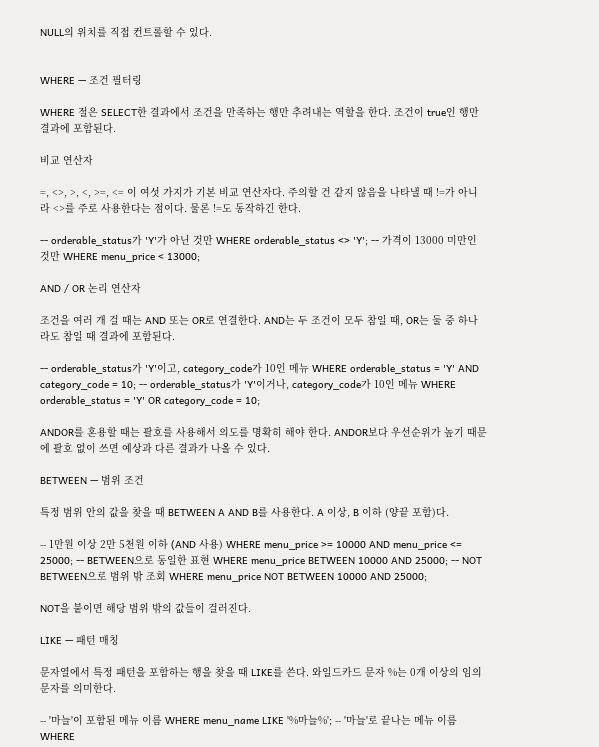NULL의 위치를 직접 컨트롤할 수 있다.


WHERE — 조건 필터링

WHERE 절은 SELECT한 결과에서 조건을 만족하는 행만 추려내는 역할을 한다. 조건이 true인 행만 결과에 포함된다.

비교 연산자

=, <>, >, <, >=, <= 이 여섯 가지가 기본 비교 연산자다. 주의할 건 같지 않음을 나타낼 때 !=가 아니라 <>를 주로 사용한다는 점이다. 물론 !=도 동작하긴 한다.

-- orderable_status가 'Y'가 아닌 것만 WHERE orderable_status <> 'Y'; -- 가격이 13000 미만인 것만 WHERE menu_price < 13000;

AND / OR 논리 연산자

조건을 여러 개 걸 때는 AND 또는 OR로 연결한다. AND는 두 조건이 모두 참일 때, OR는 둘 중 하나라도 참일 때 결과에 포함된다.

-- orderable_status가 'Y'이고, category_code가 10인 메뉴 WHERE orderable_status = 'Y' AND category_code = 10; -- orderable_status가 'Y'이거나, category_code가 10인 메뉴 WHERE orderable_status = 'Y' OR category_code = 10;

ANDOR를 혼용할 때는 괄호를 사용해서 의도를 명확히 해야 한다. ANDOR보다 우선순위가 높기 때문에 괄호 없이 쓰면 예상과 다른 결과가 나올 수 있다.

BETWEEN — 범위 조건

특정 범위 안의 값을 찾을 때 BETWEEN A AND B를 사용한다. A 이상, B 이하 (양끝 포함)다.

-- 1만원 이상 2만 5천원 이하 (AND 사용) WHERE menu_price >= 10000 AND menu_price <= 25000; -- BETWEEN으로 동일한 표현 WHERE menu_price BETWEEN 10000 AND 25000; -- NOT BETWEEN으로 범위 밖 조회 WHERE menu_price NOT BETWEEN 10000 AND 25000;

NOT을 붙이면 해당 범위 밖의 값들이 걸러진다.

LIKE — 패턴 매칭

문자열에서 특정 패턴을 포함하는 행을 찾을 때 LIKE를 쓴다. 와일드카드 문자 %는 0개 이상의 임의 문자를 의미한다.

-- '마늘'이 포함된 메뉴 이름 WHERE menu_name LIKE '%마늘%'; -- '마늘'로 끝나는 메뉴 이름 WHERE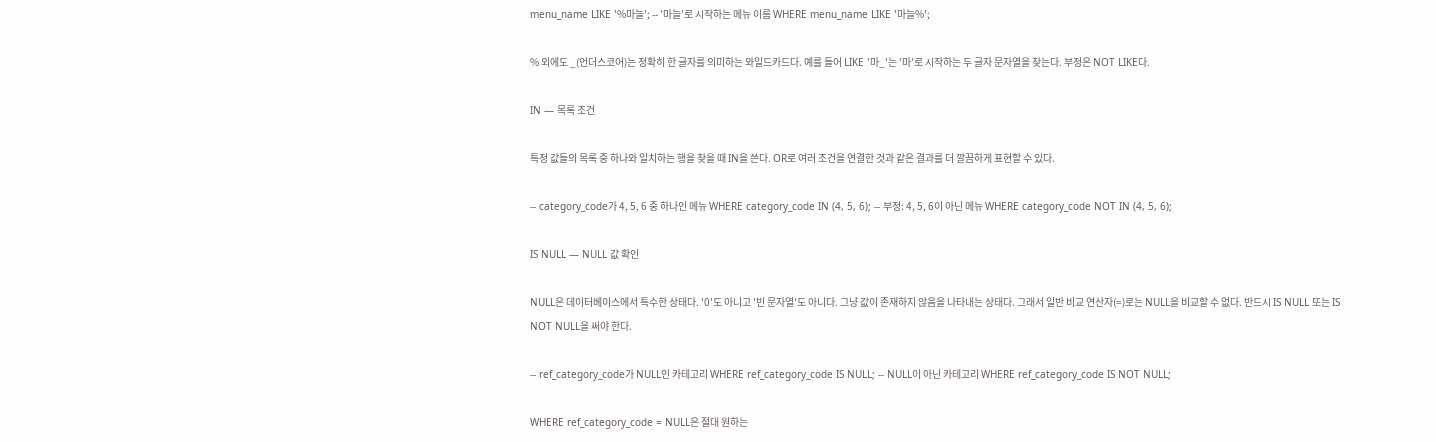menu_name LIKE '%마늘'; -- '마늘'로 시작하는 메뉴 이름 WHERE menu_name LIKE '마늘%';

% 외에도 _(언더스코어)는 정확히 한 글자를 의미하는 와일드카드다. 예를 들어 LIKE '마_'는 '마'로 시작하는 두 글자 문자열을 찾는다. 부정은 NOT LIKE다.

IN — 목록 조건

특정 값들의 목록 중 하나와 일치하는 행을 찾을 때 IN을 쓴다. OR로 여러 조건을 연결한 것과 같은 결과를 더 깔끔하게 표현할 수 있다.

-- category_code가 4, 5, 6 중 하나인 메뉴 WHERE category_code IN (4, 5, 6); -- 부정: 4, 5, 6이 아닌 메뉴 WHERE category_code NOT IN (4, 5, 6);

IS NULL — NULL 값 확인

NULL은 데이터베이스에서 특수한 상태다. '0'도 아니고 '빈 문자열'도 아니다. 그냥 값이 존재하지 않음을 나타내는 상태다. 그래서 일반 비교 연산자(=)로는 NULL을 비교할 수 없다. 반드시 IS NULL 또는 IS NOT NULL을 써야 한다.

-- ref_category_code가 NULL인 카테고리 WHERE ref_category_code IS NULL; -- NULL이 아닌 카테고리 WHERE ref_category_code IS NOT NULL;

WHERE ref_category_code = NULL은 절대 원하는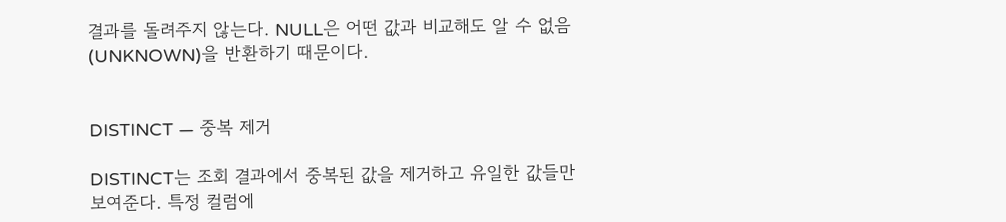결과를 돌려주지 않는다. NULL은 어떤 값과 비교해도 알 수 없음(UNKNOWN)을 반환하기 때문이다.


DISTINCT — 중복 제거

DISTINCT는 조회 결과에서 중복된 값을 제거하고 유일한 값들만 보여준다. 특정 컬럼에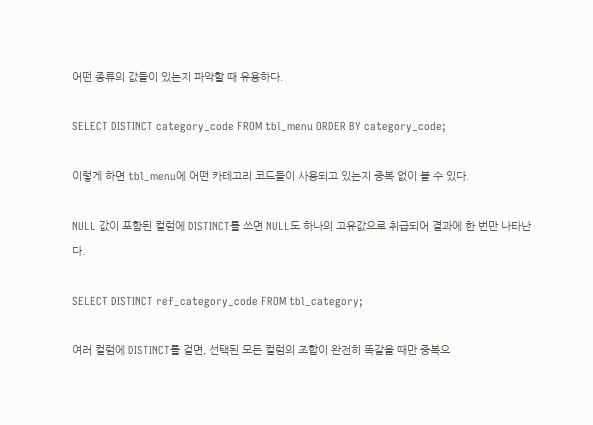어떤 종류의 값들이 있는지 파악할 때 유용하다.

SELECT DISTINCT category_code FROM tbl_menu ORDER BY category_code;

이렇게 하면 tbl_menu에 어떤 카테고리 코드들이 사용되고 있는지 중복 없이 볼 수 있다.

NULL 값이 포함된 컬럼에 DISTINCT를 쓰면 NULL도 하나의 고유값으로 취급되어 결과에 한 번만 나타난다.

SELECT DISTINCT ref_category_code FROM tbl_category;

여러 컬럼에 DISTINCT를 걸면, 선택된 모든 컬럼의 조합이 완전히 똑같을 때만 중복으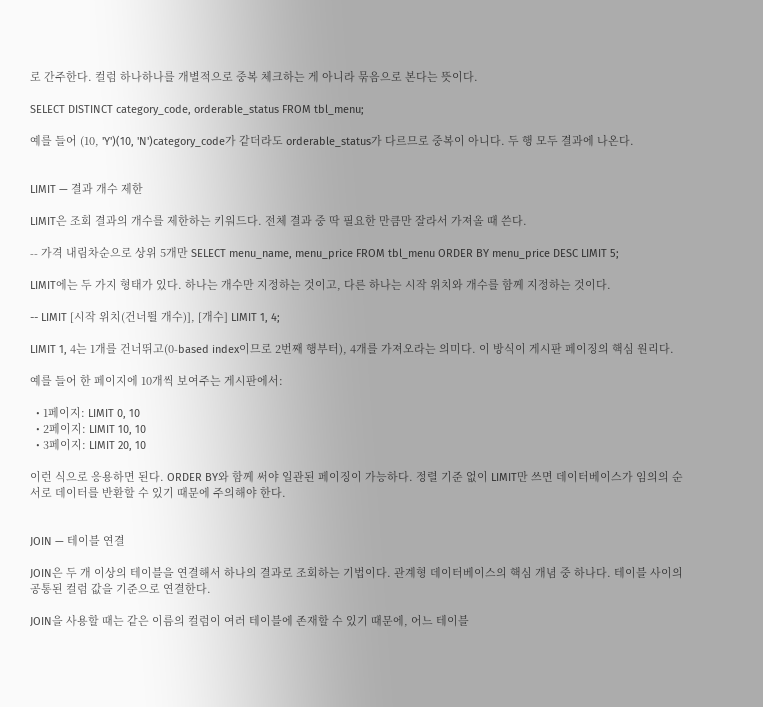로 간주한다. 컬럼 하나하나를 개별적으로 중복 체크하는 게 아니라 묶음으로 본다는 뜻이다.

SELECT DISTINCT category_code, orderable_status FROM tbl_menu;

예를 들어 (10, 'Y')(10, 'N')category_code가 같더라도 orderable_status가 다르므로 중복이 아니다. 두 행 모두 결과에 나온다.


LIMIT — 결과 개수 제한

LIMIT은 조회 결과의 개수를 제한하는 키워드다. 전체 결과 중 딱 필요한 만큼만 잘라서 가져올 때 쓴다.

-- 가격 내림차순으로 상위 5개만 SELECT menu_name, menu_price FROM tbl_menu ORDER BY menu_price DESC LIMIT 5;

LIMIT에는 두 가지 형태가 있다. 하나는 개수만 지정하는 것이고, 다른 하나는 시작 위치와 개수를 함께 지정하는 것이다.

-- LIMIT [시작 위치(건너뛸 개수)], [개수] LIMIT 1, 4;

LIMIT 1, 4는 1개를 건너뛰고(0-based index이므로 2번째 행부터), 4개를 가져오라는 의미다. 이 방식이 게시판 페이징의 핵심 원리다.

예를 들어 한 페이지에 10개씩 보여주는 게시판에서:

  • 1페이지: LIMIT 0, 10
  • 2페이지: LIMIT 10, 10
  • 3페이지: LIMIT 20, 10

이런 식으로 응용하면 된다. ORDER BY와 함께 써야 일관된 페이징이 가능하다. 정렬 기준 없이 LIMIT만 쓰면 데이터베이스가 임의의 순서로 데이터를 반환할 수 있기 때문에 주의해야 한다.


JOIN — 테이블 연결

JOIN은 두 개 이상의 테이블을 연결해서 하나의 결과로 조회하는 기법이다. 관계형 데이터베이스의 핵심 개념 중 하나다. 테이블 사이의 공통된 컬럼 값을 기준으로 연결한다.

JOIN을 사용할 때는 같은 이름의 컬럼이 여러 테이블에 존재할 수 있기 때문에, 어느 테이블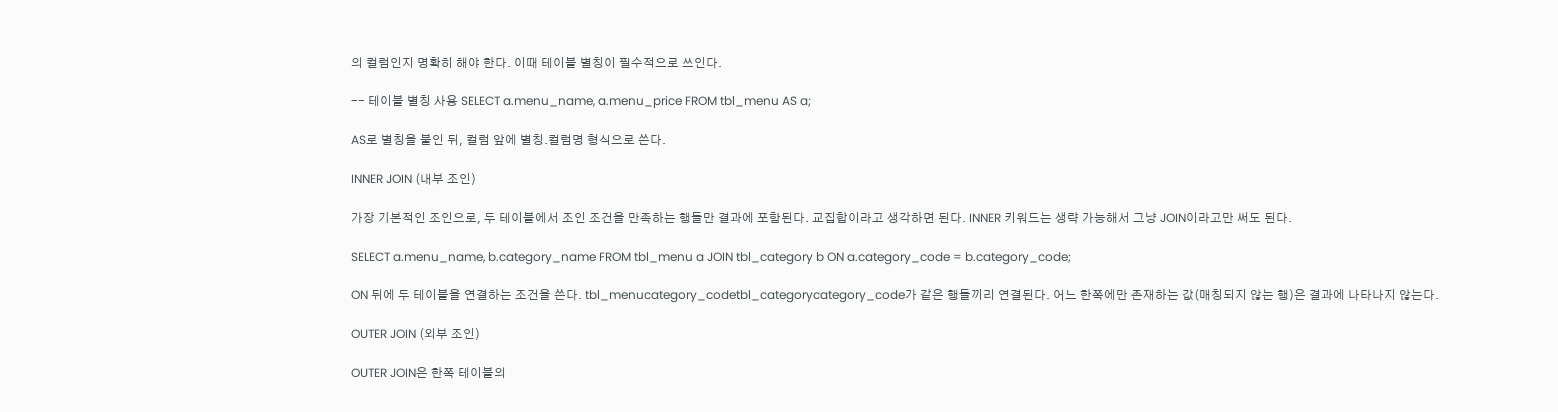의 컬럼인지 명확히 해야 한다. 이때 테이블 별칭이 필수적으로 쓰인다.

-- 테이블 별칭 사용 SELECT a.menu_name, a.menu_price FROM tbl_menu AS a;

AS로 별칭을 붙인 뒤, 컬럼 앞에 별칭.컬럼명 형식으로 쓴다.

INNER JOIN (내부 조인)

가장 기본적인 조인으로, 두 테이블에서 조인 조건을 만족하는 행들만 결과에 포함된다. 교집합이라고 생각하면 된다. INNER 키워드는 생략 가능해서 그냥 JOIN이라고만 써도 된다.

SELECT a.menu_name, b.category_name FROM tbl_menu a JOIN tbl_category b ON a.category_code = b.category_code;

ON 뒤에 두 테이블을 연결하는 조건을 쓴다. tbl_menucategory_codetbl_categorycategory_code가 같은 행들끼리 연결된다. 어느 한쪽에만 존재하는 값(매칭되지 않는 행)은 결과에 나타나지 않는다.

OUTER JOIN (외부 조인)

OUTER JOIN은 한쪽 테이블의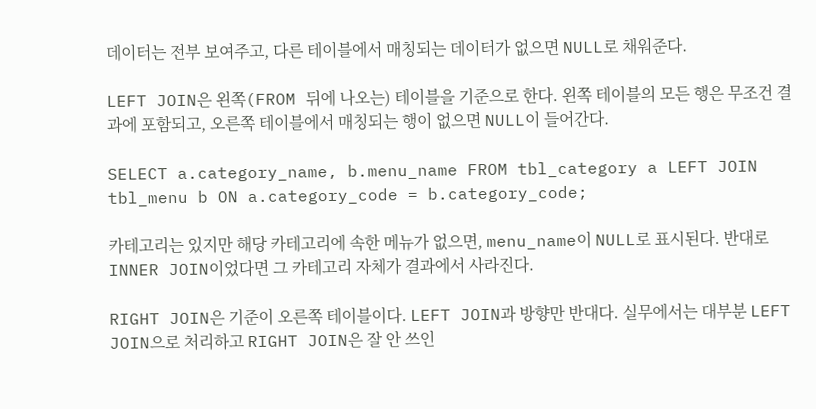데이터는 전부 보여주고, 다른 테이블에서 매칭되는 데이터가 없으면 NULL로 채워준다.

LEFT JOIN은 왼쪽(FROM 뒤에 나오는) 테이블을 기준으로 한다. 왼쪽 테이블의 모든 행은 무조건 결과에 포함되고, 오른쪽 테이블에서 매칭되는 행이 없으면 NULL이 들어간다.

SELECT a.category_name, b.menu_name FROM tbl_category a LEFT JOIN tbl_menu b ON a.category_code = b.category_code;

카테고리는 있지만 해당 카테고리에 속한 메뉴가 없으면, menu_name이 NULL로 표시된다. 반대로 INNER JOIN이었다면 그 카테고리 자체가 결과에서 사라진다.

RIGHT JOIN은 기준이 오른쪽 테이블이다. LEFT JOIN과 방향만 반대다. 실무에서는 대부분 LEFT JOIN으로 처리하고 RIGHT JOIN은 잘 안 쓰인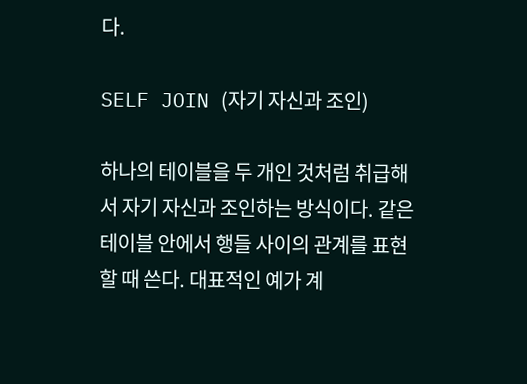다.

SELF JOIN (자기 자신과 조인)

하나의 테이블을 두 개인 것처럼 취급해서 자기 자신과 조인하는 방식이다. 같은 테이블 안에서 행들 사이의 관계를 표현할 때 쓴다. 대표적인 예가 계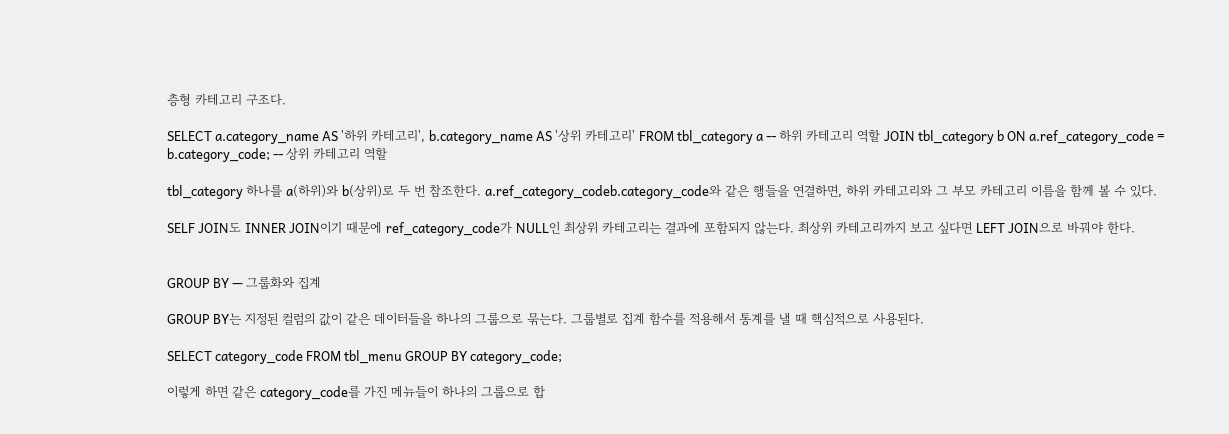층형 카테고리 구조다.

SELECT a.category_name AS '하위 카테고리', b.category_name AS '상위 카테고리' FROM tbl_category a -- 하위 카테고리 역할 JOIN tbl_category b ON a.ref_category_code = b.category_code; -- 상위 카테고리 역할

tbl_category 하나를 a(하위)와 b(상위)로 두 번 참조한다. a.ref_category_codeb.category_code와 같은 행들을 연결하면, 하위 카테고리와 그 부모 카테고리 이름을 함께 볼 수 있다.

SELF JOIN도 INNER JOIN이기 때문에 ref_category_code가 NULL인 최상위 카테고리는 결과에 포함되지 않는다. 최상위 카테고리까지 보고 싶다면 LEFT JOIN으로 바꿔야 한다.


GROUP BY — 그룹화와 집계

GROUP BY는 지정된 컬럼의 값이 같은 데이터들을 하나의 그룹으로 묶는다. 그룹별로 집계 함수를 적용해서 통계를 낼 때 핵심적으로 사용된다.

SELECT category_code FROM tbl_menu GROUP BY category_code;

이렇게 하면 같은 category_code를 가진 메뉴들이 하나의 그룹으로 합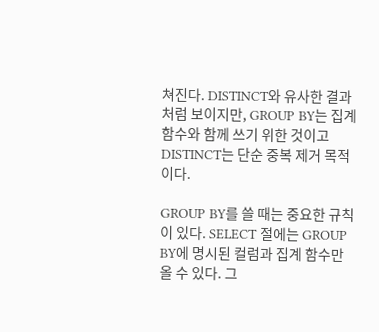쳐진다. DISTINCT와 유사한 결과처럼 보이지만, GROUP BY는 집계 함수와 함께 쓰기 위한 것이고 DISTINCT는 단순 중복 제거 목적이다.

GROUP BY를 쓸 때는 중요한 규칙이 있다. SELECT 절에는 GROUP BY에 명시된 컬럼과 집계 함수만 올 수 있다. 그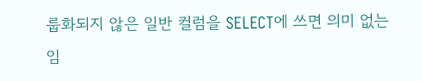룹화되지 않은 일반 컬럼을 SELECT에 쓰면 의미 없는 임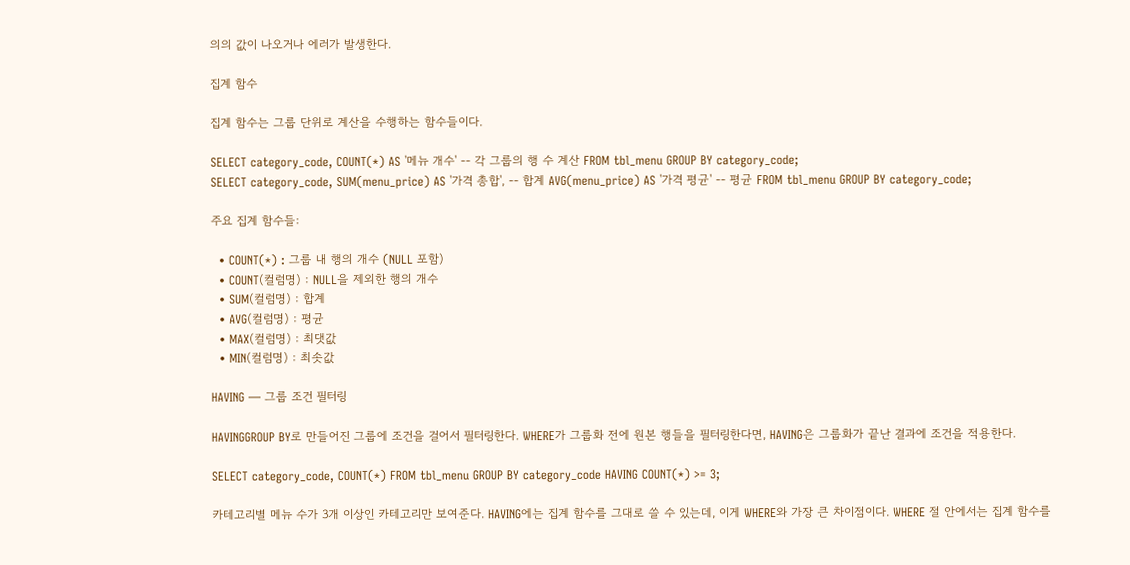의의 값이 나오거나 에러가 발생한다.

집계 함수

집계 함수는 그룹 단위로 계산을 수행하는 함수들이다.

SELECT category_code, COUNT(*) AS '메뉴 개수' -- 각 그룹의 행 수 계산 FROM tbl_menu GROUP BY category_code;
SELECT category_code, SUM(menu_price) AS '가격 총합', -- 합계 AVG(menu_price) AS '가격 평균' -- 평균 FROM tbl_menu GROUP BY category_code;

주요 집계 함수들:

  • COUNT(*) : 그룹 내 행의 개수 (NULL 포함)
  • COUNT(컬럼명) : NULL을 제외한 행의 개수
  • SUM(컬럼명) : 합계
  • AVG(컬럼명) : 평균
  • MAX(컬럼명) : 최댓값
  • MIN(컬럼명) : 최솟값

HAVING — 그룹 조건 필터링

HAVINGGROUP BY로 만들어진 그룹에 조건을 걸어서 필터링한다. WHERE가 그룹화 전에 원본 행들을 필터링한다면, HAVING은 그룹화가 끝난 결과에 조건을 적용한다.

SELECT category_code, COUNT(*) FROM tbl_menu GROUP BY category_code HAVING COUNT(*) >= 3;

카테고리별 메뉴 수가 3개 이상인 카테고리만 보여준다. HAVING에는 집계 함수를 그대로 쓸 수 있는데, 이게 WHERE와 가장 큰 차이점이다. WHERE 절 안에서는 집계 함수를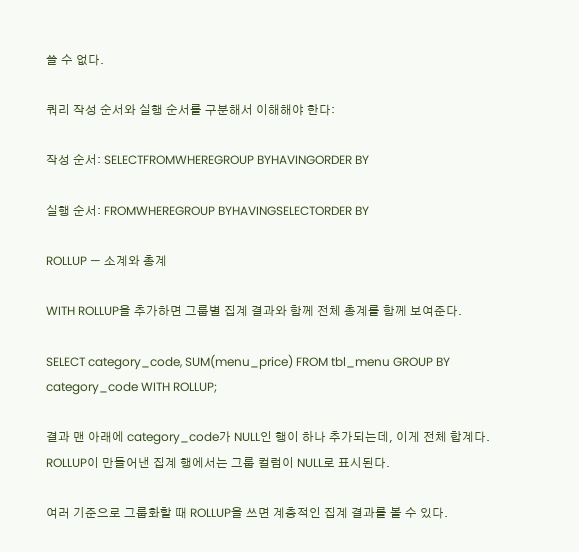쓸 수 없다.

쿼리 작성 순서와 실행 순서를 구분해서 이해해야 한다:

작성 순서: SELECTFROMWHEREGROUP BYHAVINGORDER BY

실행 순서: FROMWHEREGROUP BYHAVINGSELECTORDER BY

ROLLUP — 소계와 총계

WITH ROLLUP을 추가하면 그룹별 집계 결과와 함께 전체 총계를 함께 보여준다.

SELECT category_code, SUM(menu_price) FROM tbl_menu GROUP BY category_code WITH ROLLUP;

결과 맨 아래에 category_code가 NULL인 행이 하나 추가되는데, 이게 전체 합계다. ROLLUP이 만들어낸 집계 행에서는 그룹 컬럼이 NULL로 표시된다.

여러 기준으로 그룹화할 때 ROLLUP을 쓰면 계층적인 집계 결과를 볼 수 있다.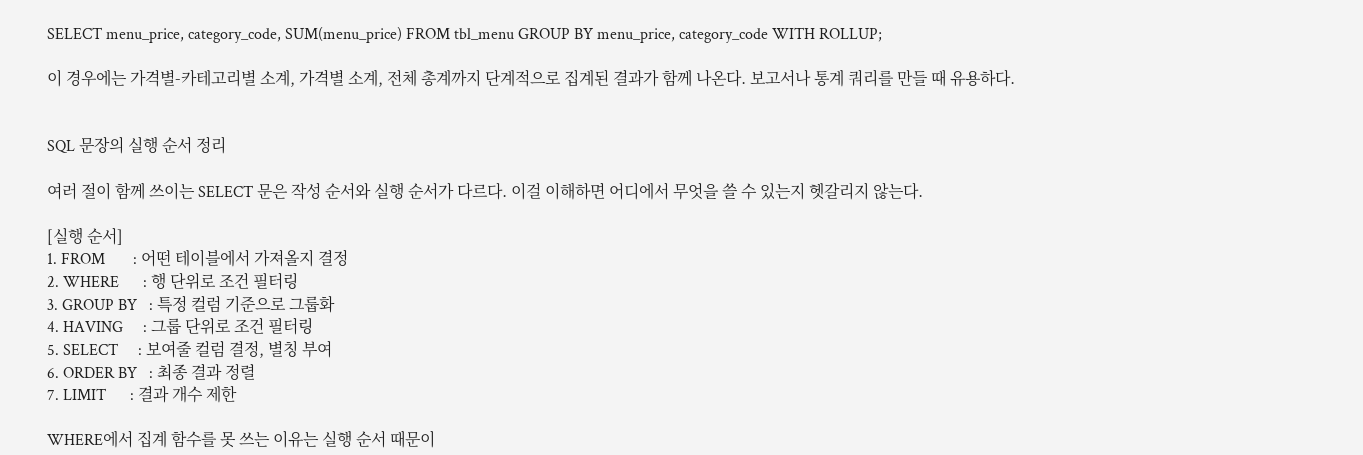SELECT menu_price, category_code, SUM(menu_price) FROM tbl_menu GROUP BY menu_price, category_code WITH ROLLUP;

이 경우에는 가격별-카테고리별 소계, 가격별 소계, 전체 총계까지 단계적으로 집계된 결과가 함께 나온다. 보고서나 통계 쿼리를 만들 때 유용하다.


SQL 문장의 실행 순서 정리

여러 절이 함께 쓰이는 SELECT 문은 작성 순서와 실행 순서가 다르다. 이걸 이해하면 어디에서 무엇을 쓸 수 있는지 헷갈리지 않는다.

[실행 순서]
1. FROM       : 어떤 테이블에서 가져올지 결정
2. WHERE      : 행 단위로 조건 필터링
3. GROUP BY   : 특정 컬럼 기준으로 그룹화
4. HAVING     : 그룹 단위로 조건 필터링
5. SELECT     : 보여줄 컬럼 결정, 별칭 부여
6. ORDER BY   : 최종 결과 정렬
7. LIMIT      : 결과 개수 제한

WHERE에서 집계 함수를 못 쓰는 이유는 실행 순서 때문이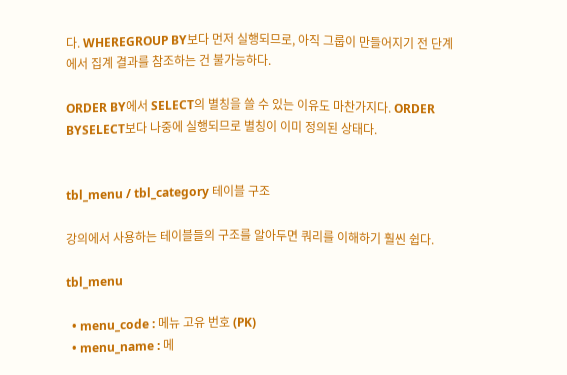다. WHEREGROUP BY보다 먼저 실행되므로, 아직 그룹이 만들어지기 전 단계에서 집계 결과를 참조하는 건 불가능하다.

ORDER BY에서 SELECT의 별칭을 쓸 수 있는 이유도 마찬가지다. ORDER BYSELECT보다 나중에 실행되므로 별칭이 이미 정의된 상태다.


tbl_menu / tbl_category 테이블 구조

강의에서 사용하는 테이블들의 구조를 알아두면 쿼리를 이해하기 훨씬 쉽다.

tbl_menu

  • menu_code : 메뉴 고유 번호 (PK)
  • menu_name : 메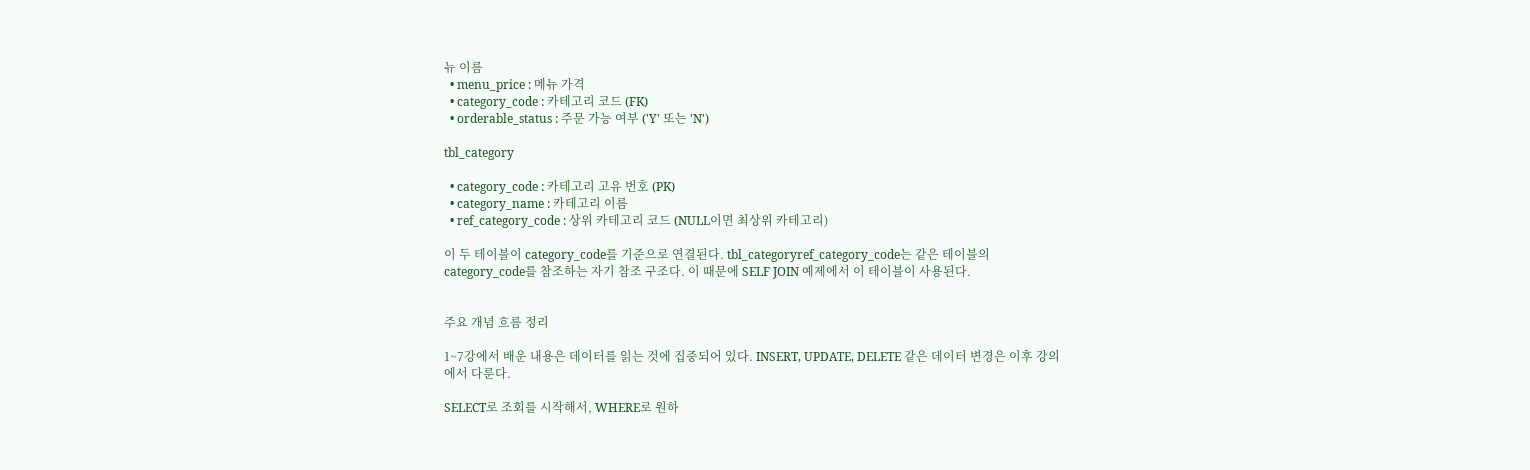뉴 이름
  • menu_price : 메뉴 가격
  • category_code : 카테고리 코드 (FK)
  • orderable_status : 주문 가능 여부 ('Y' 또는 'N')

tbl_category

  • category_code : 카테고리 고유 번호 (PK)
  • category_name : 카테고리 이름
  • ref_category_code : 상위 카테고리 코드 (NULL이면 최상위 카테고리)

이 두 테이블이 category_code를 기준으로 연결된다. tbl_categoryref_category_code는 같은 테이블의 category_code를 참조하는 자기 참조 구조다. 이 때문에 SELF JOIN 예제에서 이 테이블이 사용된다.


주요 개념 흐름 정리

1~7강에서 배운 내용은 데이터를 읽는 것에 집중되어 있다. INSERT, UPDATE, DELETE 같은 데이터 변경은 이후 강의에서 다룬다.

SELECT로 조회를 시작해서, WHERE로 원하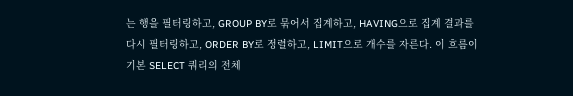는 행을 필터링하고, GROUP BY로 묶어서 집계하고, HAVING으로 집계 결과를 다시 필터링하고, ORDER BY로 정렬하고, LIMIT으로 개수를 자른다. 이 흐름이 기본 SELECT 쿼리의 전체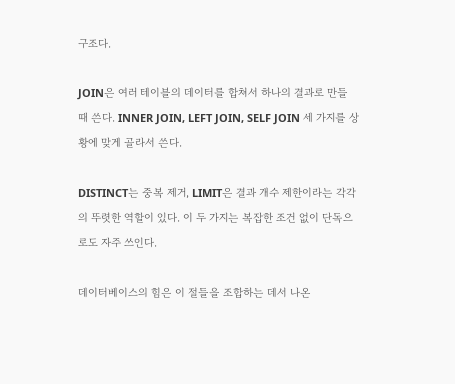구조다.

JOIN은 여러 테이블의 데이터를 합쳐서 하나의 결과로 만들 때 쓴다. INNER JOIN, LEFT JOIN, SELF JOIN 세 가지를 상황에 맞게 골라서 쓴다.

DISTINCT는 중복 제거, LIMIT은 결과 개수 제한이라는 각각의 뚜렷한 역할이 있다. 이 두 가지는 복잡한 조건 없이 단독으로도 자주 쓰인다.

데이터베이스의 힘은 이 절들을 조합하는 데서 나온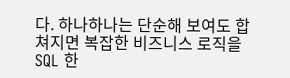다. 하나하나는 단순해 보여도 합쳐지면 복잡한 비즈니스 로직을 SQL 한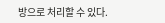방으로 처리할 수 있다.